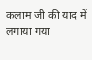कलाम जी की याद में लगाया गया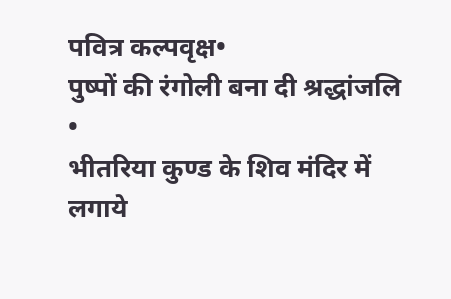पवित्र कल्पवृक्ष•
पुष्पों की रंगोली बना दी श्रद्धांजलि •
भीतरिया कुण्ड के शिव मंदिर में लगाये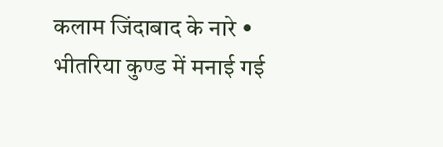कलाम जिंदाबाद के नारे •
भीतरिया कुण्ड में मनाई गई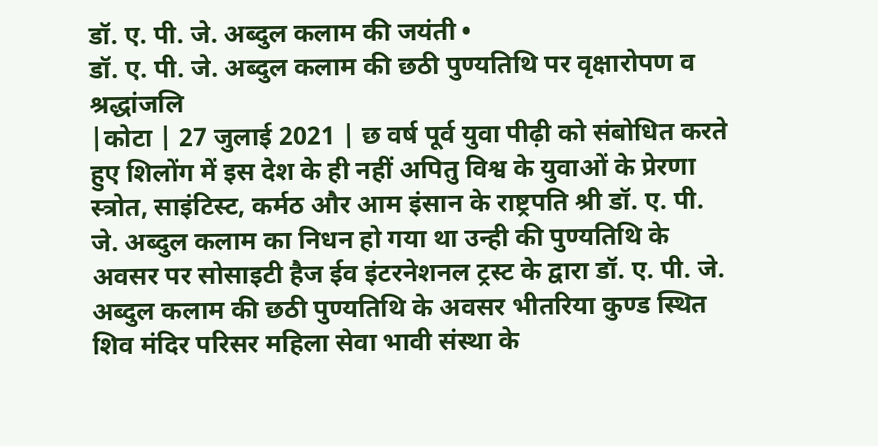डॉ. ए. पी. जे. अब्दुल कलाम की जयंती •
डॉ. ए. पी. जे. अब्दुल कलाम की छठी पुण्यतिथि पर वृक्षारोपण व श्रद्धांजलि
|कोटा | 27 जुलाई 2021 | छ वर्ष पूर्व युवा पीढ़ी को संबोधित करते हुए शिलोंग में इस देश के ही नहीं अपितु विश्व के युवाओं के प्रेरणा स्त्रोत, साइंटिस्ट, कर्मठ और आम इंसान के राष्ट्रपति श्री डॉ. ए. पी. जे. अब्दुल कलाम का निधन हो गया था उन्ही की पुण्यतिथि के अवसर पर सोसाइटी हैज ईव इंटरनेशनल ट्रस्ट के द्वारा डॉ. ए. पी. जे. अब्दुल कलाम की छठी पुण्यतिथि के अवसर भीतरिया कुण्ड स्थित शिव मंदिर परिसर महिला सेवा भावी संस्था के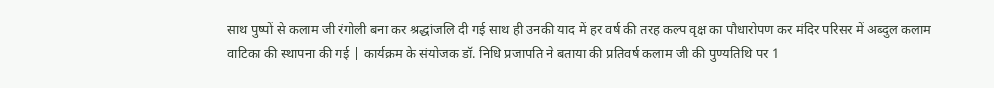साथ पुष्पों से कलाम जी रंगोली बना कर श्रद्धांजलि दी गई साथ ही उनकी याद में हर वर्ष की तरह कल्प वृक्ष का पौधारोपण कर मंदिर परिसर में अब्दुल कलाम वाटिका की स्थापना की गई | कार्यक्रम के संयोजक डॉ. निधि प्रजापति ने बताया की प्रतिवर्ष कलाम जी की पुण्यतिथि पर 1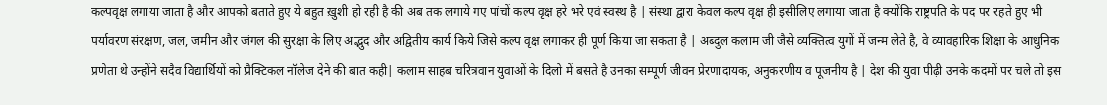कल्पवृक्ष लगाया जाता है और आपको बताते हुए ये बहुत ख़ुशी हो रही है की अब तक लगाये गए पांचों कल्प वृक्ष हरे भरे एवं स्वस्थ है | संस्था द्वारा केवल कल्प वृक्ष ही इसीलिए लगाया जाता है क्योंकि राष्ट्रपति के पद पर रहते हुए भी पर्यावरण संरक्षण, जल, जमीन और जंगल की सुरक्षा के लिए अद्भुद और अद्वितीय कार्य किये जिसे कल्प वृक्ष लगाकर ही पूर्ण किया जा सकता है | अब्दुल कलाम जी जैसे व्यक्तित्व युगों में जन्म लेते है, वे व्यावहारिक शिक्षा के आधुनिक प्रणेता थे उन्होंने सदैव विद्यार्थियों को प्रैक्टिकल नॉलेज देने की बात कही| कलाम साहब चरित्रवान युवाओं के दिलो में बसते है उनका सम्पूर्ण जीवन प्रेरणादायक, अनुकरणीय व पूजनीय है | देश की युवा पीढ़ी उनके कदमों पर चले तो इस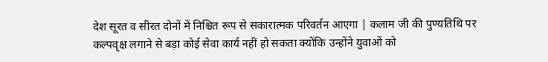देश सूरत व सीरत दोनों में निश्चित रूप से सकारात्मक परिवर्तन आएगा | कलाम जी की पुण्यतिथि पर कल्पवृक्ष लगाने से बड़ा कोई सेवा कार्य नहीं हो सकता क्योंकि उन्होंने युवाओं को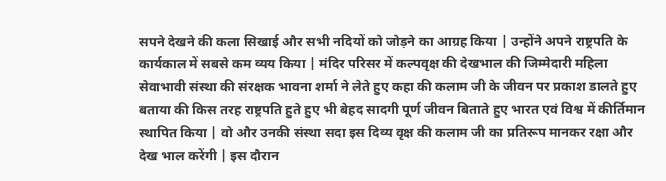सपने देखने की कला सिखाई और सभी नदियों को जोड़ने का आग्रह किया | उन्होंने अपने राष्ट्रपति के कार्यकाल में सबसे कम व्यय किया | मंदिर परिसर में कल्पवृक्ष की देखभाल की जिम्मेदारी महिला सेवाभावी संस्था की संरक्षक भावना शर्मा ने लेते हुए कहा की कलाम जी के जीवन पर प्रकाश डालते हुए बताया की किस तरह राष्ट्रपति हुते हुए भी बेहद सादगी पूर्ण जीवन बिताते हुए भारत एवं विश्व में कीर्तिमान स्थापित किया | वो और उनकी संस्था सदा इस दिव्य वृक्ष की कलाम जी का प्रतिरूप मानकर रक्षा और देख भाल करेंगी | इस दौरान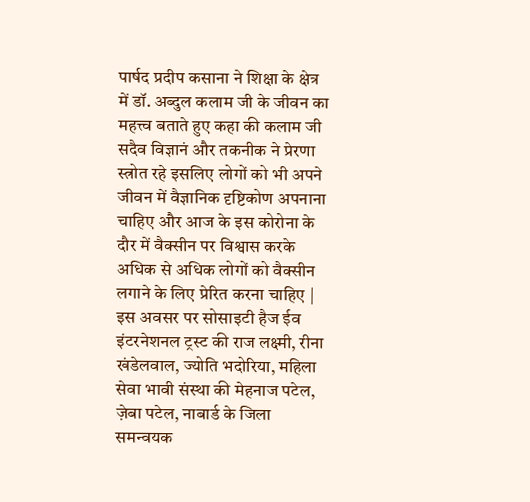पार्षद प्रदीप कसाना ने शिक्षा के क्षेत्र में डॉ. अब्दुल कलाम जी के जीवन का महत्त्व बताते हुए कहा की कलाम जी सदैव विज्ञानं और तकनीक ने प्रेरणा स्त्रोत रहे इसलिए लोगों को भी अपने जीवन में वैज्ञानिक दृष्टिकोण अपनाना चाहिए और आज के इस कोरोना के दौर में वैक्सीन पर विश्वास करके अधिक से अधिक लोगों को वैक्सीन लगाने के लिए प्रेरित करना चाहिए | इस अवसर पर सोसाइटी हैज ईव इंटरनेशनल ट्रस्ट की राज लक्ष्मी, रीना खंडेलवाल, ज्योति भदोरिया, महिला सेवा भावी संस्था की मेहनाज पटेल, ज़ेबा पटेल, नाबार्ड के जिला समन्वयक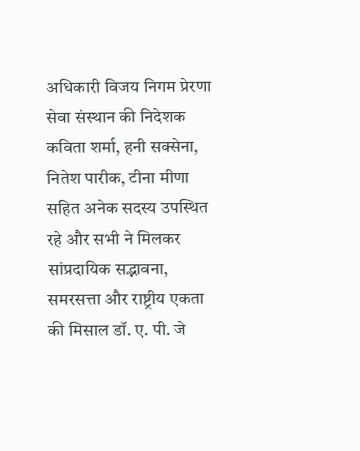अधिकारी विजय निगम प्रेरणा सेवा संस्थान की निदेशक कविता शर्मा, हनी सक्सेना, नितेश पारीक, टीना मीणा सहित अनेक सदस्य उपस्थित रहे और सभी ने मिलकर सांप्रदायिक सद्भावना, समरसत्ता और राष्ट्रीय एकता की मिसाल डॉ. ए. पी. जे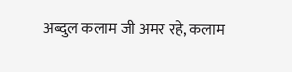अब्दुल कलाम जी अमर रहे, कलाम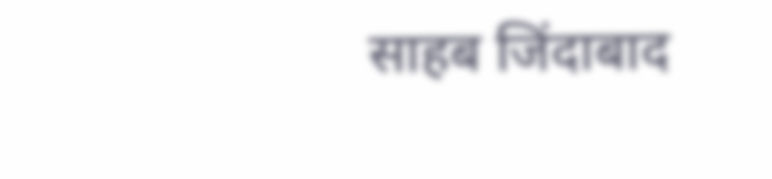साहब जिंदाबाद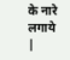के नारे लगाये |